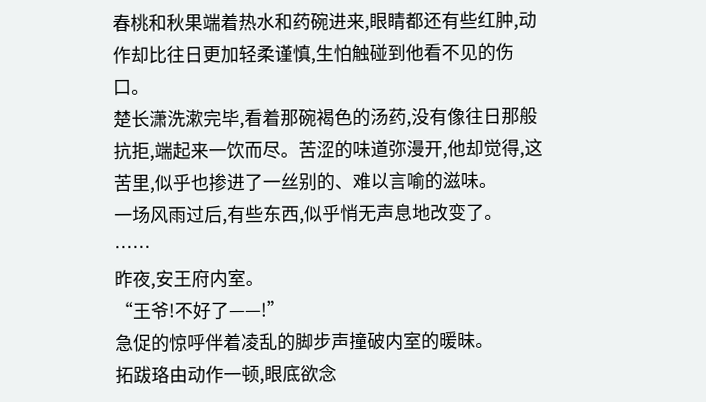春桃和秋果端着热水和药碗进来,眼睛都还有些红肿,动作却比往日更加轻柔谨慎,生怕触碰到他看不见的伤口。
楚长潇洗漱完毕,看着那碗褐色的汤药,没有像往日那般抗拒,端起来一饮而尽。苦涩的味道弥漫开,他却觉得,这苦里,似乎也掺进了一丝别的、难以言喻的滋味。
一场风雨过后,有些东西,似乎悄无声息地改变了。
……
昨夜,安王府内室。
“王爷!不好了——!”
急促的惊呼伴着凌乱的脚步声撞破内室的暖昧。
拓跋珞由动作一顿,眼底欲念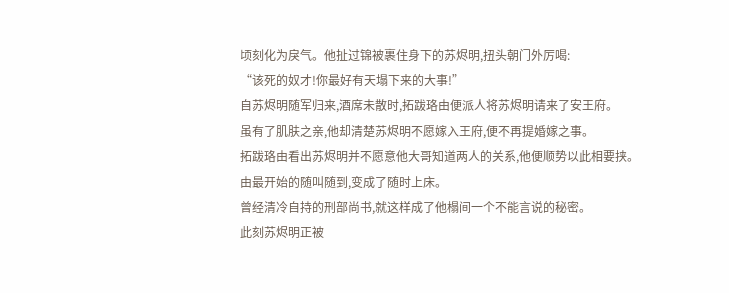顷刻化为戾气。他扯过锦被裹住身下的苏烬明,扭头朝门外厉喝:
“该死的奴才!你最好有天塌下来的大事!”
自苏烬明随军归来,酒席未散时,拓跋珞由便派人将苏烬明请来了安王府。
虽有了肌肤之亲,他却清楚苏烬明不愿嫁入王府,便不再提婚嫁之事。
拓跋珞由看出苏烬明并不愿意他大哥知道两人的关系,他便顺势以此相要挟。
由最开始的随叫随到,变成了随时上床。
曾经清冷自持的刑部尚书,就这样成了他榻间一个不能言说的秘密。
此刻苏烬明正被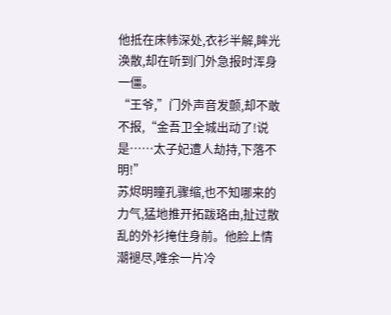他抵在床帏深处,衣衫半解,眸光涣散,却在听到门外急报时浑身一僵。
“王爷,”门外声音发颤,却不敢不报,“金吾卫全城出动了!说是……太子妃遭人劫持,下落不明!”
苏烬明瞳孔骤缩,也不知哪来的力气,猛地推开拓跋珞由,扯过散乱的外衫掩住身前。他脸上情潮褪尽,唯余一片冷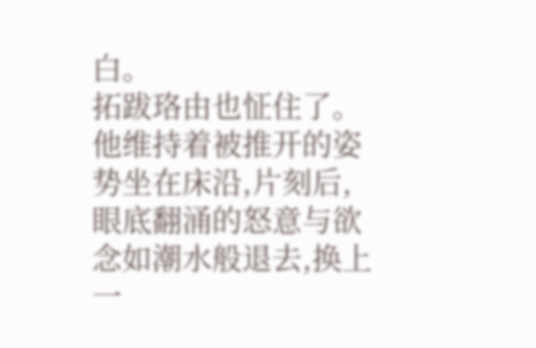白。
拓跋珞由也怔住了。
他维持着被推开的姿势坐在床沿,片刻后,眼底翻涌的怒意与欲念如潮水般退去,换上一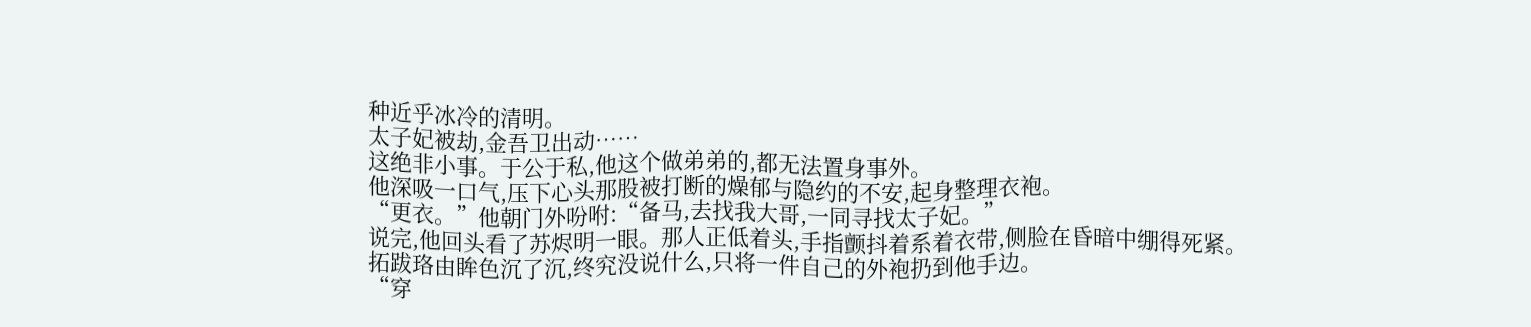种近乎冰冷的清明。
太子妃被劫,金吾卫出动……
这绝非小事。于公于私,他这个做弟弟的,都无法置身事外。
他深吸一口气,压下心头那股被打断的燥郁与隐约的不安,起身整理衣袍。
“更衣。”他朝门外吩咐:“备马,去找我大哥,一同寻找太子妃。”
说完,他回头看了苏烬明一眼。那人正低着头,手指颤抖着系着衣带,侧脸在昏暗中绷得死紧。
拓跋珞由眸色沉了沉,终究没说什么,只将一件自己的外袍扔到他手边。
“穿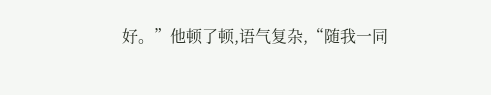好。”他顿了顿,语气复杂,“随我一同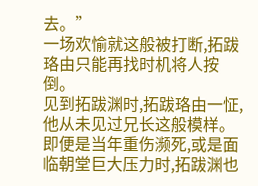去。”
一场欢愉就这般被打断,拓跋珞由只能再找时机将人按倒。
见到拓跋渊时,拓跋珞由一怔,他从未见过兄长这般模样。
即便是当年重伤濒死,或是面临朝堂巨大压力时,拓跋渊也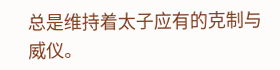总是维持着太子应有的克制与威仪。